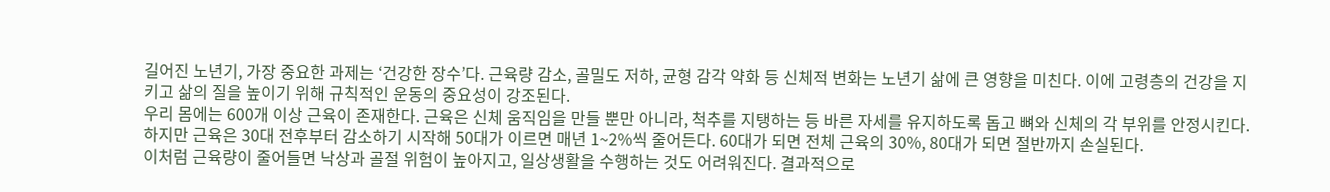길어진 노년기, 가장 중요한 과제는 ‘건강한 장수’다. 근육량 감소, 골밀도 저하, 균형 감각 약화 등 신체적 변화는 노년기 삶에 큰 영향을 미친다. 이에 고령층의 건강을 지키고 삶의 질을 높이기 위해 규칙적인 운동의 중요성이 강조된다.
우리 몸에는 600개 이상 근육이 존재한다. 근육은 신체 움직임을 만들 뿐만 아니라, 척추를 지탱하는 등 바른 자세를 유지하도록 돕고 뼈와 신체의 각 부위를 안정시킨다. 하지만 근육은 30대 전후부터 감소하기 시작해 50대가 이르면 매년 1~2%씩 줄어든다. 60대가 되면 전체 근육의 30%, 80대가 되면 절반까지 손실된다.
이처럼 근육량이 줄어들면 낙상과 골절 위험이 높아지고, 일상생활을 수행하는 것도 어려워진다. 결과적으로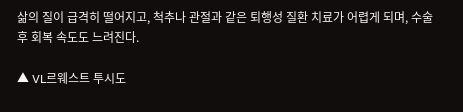삶의 질이 급격히 떨어지고, 척추나 관절과 같은 퇴행성 질환 치료가 어렵게 되며, 수술 후 회복 속도도 느려진다.

▲ VL르웨스트 투시도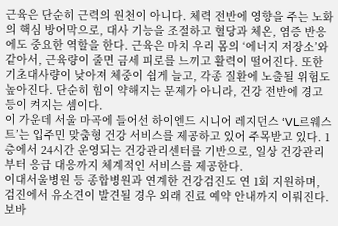근육은 단순히 근력의 원천이 아니다. 체력 전반에 영향을 주는 노화의 핵심 방어막으로, 대사 기능을 조절하고 혈당과 체온, 염증 반응에도 중요한 역할을 한다. 근육은 마치 우리 몸의 ‘에너지 저장소’와 같아서, 근육량이 줄면 금세 피로를 느끼고 활력이 떨어진다. 또한 기초대사량이 낮아져 체중이 쉽게 늘고, 각종 질환에 노출될 위험도 높아진다. 단순히 힘이 약해지는 문제가 아니라, 건강 전반에 경고등이 켜지는 셈이다.
이 가운데 서울 마곡에 들어선 하이엔드 시니어 레지던스 ‘VL르웨스트’는 입주민 맞춤형 건강 서비스를 제공하고 있어 주목받고 있다. 1층에서 24시간 운영되는 건강관리센터를 기반으로, 일상 건강관리부터 응급 대응까지 체계적인 서비스를 제공한다.
이대서울병원 등 종합병원과 연계한 건강검진도 연 1회 지원하며, 검진에서 유소견이 발견될 경우 외래 진료 예약 안내까지 이뤄진다. 보바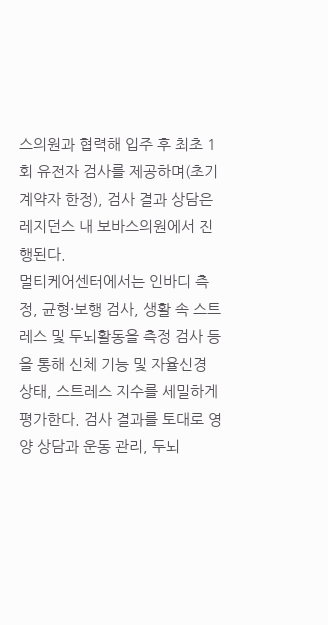스의원과 협력해 입주 후 최초 1회 유전자 검사를 제공하며(초기계약자 한정), 검사 결과 상담은 레지던스 내 보바스의원에서 진행된다.
멀티케어센터에서는 인바디 측정, 균형·보행 검사, 생활 속 스트레스 및 두뇌활동을 측정 검사 등을 통해 신체 기능 및 자율신경 상태, 스트레스 지수를 세밀하게 평가한다. 검사 결과를 토대로 영양 상담과 운동 관리, 두뇌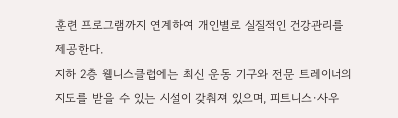훈련 프로그램까지 연계하여 개인별로 실질적인 건강관리를 제공한다.
지하 2층 웰니스클럽에는 최신 운동 기구와 전문 트레이너의 지도를 받을 수 있는 시설이 갖춰져 있으며, 피트니스·사우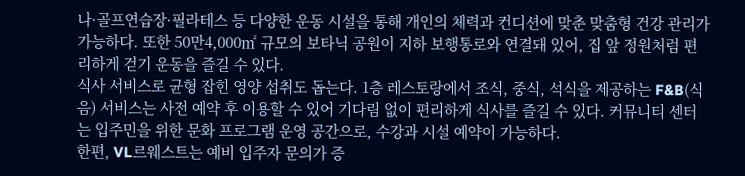나·골프연습장·필라테스 등 다양한 운동 시설을 통해 개인의 체력과 컨디션에 맞춘 맞춤형 건강 관리가 가능하다. 또한 50만4,000㎡ 규모의 보타닉 공원이 지하 보행통로와 연결돼 있어, 집 앞 정원처럼 편리하게 걷기 운동을 즐길 수 있다.
식사 서비스로 균형 잡힌 영양 섭취도 돕는다. 1층 레스토랑에서 조식, 중식, 석식을 제공하는 F&B(식음) 서비스는 사전 예약 후 이용할 수 있어 기다림 없이 편리하게 식사를 즐길 수 있다. 커뮤니티 센터는 입주민을 위한 문화 프로그램 운영 공간으로, 수강과 시설 예약이 가능하다.
한편, VL르웨스트는 예비 입주자 문의가 증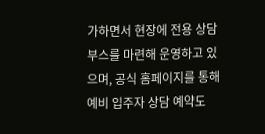가하면서 현장에 전용 상담 부스를 마련해 운영하고 있으며, 공식 홈페이지를 통해 예비 입주자 상담 예약도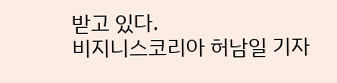받고 있다.
비지니스코리아 허남일 기자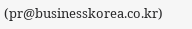(pr@businesskorea.co.kr)